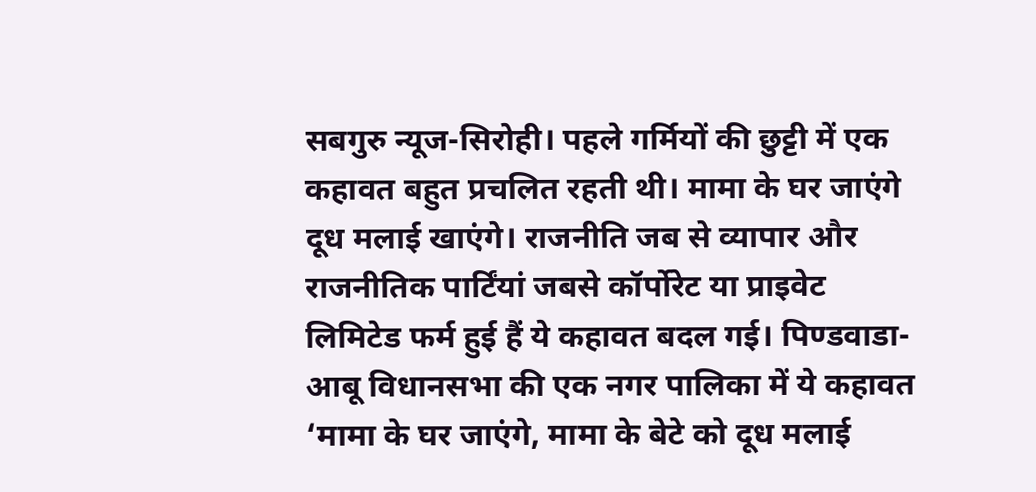सबगुरु न्यूज-सिरोही। पहले गर्मियों की छुट्टी में एक कहावत बहुत प्रचलित रहती थी। मामा के घर जाएंगे दूध मलाई खाएंगे। राजनीति जब से व्यापार और राजनीतिक पार्टिंयां जबसे कॉर्पोरेट या प्राइवेट लिमिटेड फर्म हुई हैं ये कहावत बदल गई। पिण्डवाडा-आबू विधानसभा की एक नगर पालिका में ये कहावत ‘मामा के घर जाएंगे, मामा के बेटे को दूध मलाई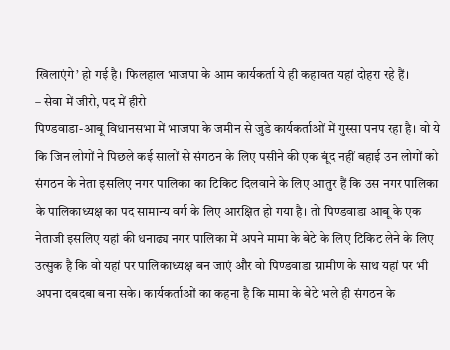खिलाएंगे’ हो गई है। फिलहाल भाजपा के आम कार्यकर्ता ये ही कहावत यहां दोहरा रहे हैं।
– सेवा में जीरो, पद में हीरो
पिण्डवाडा-आबू विधानसभा में भाजपा के जमीन से जुडे कार्यकर्ताओं में गुस्सा पनप रहा है। वो ये कि जिन लोगों ने पिछले कई सालों से संगठन के लिए पसीने की एक बूंद नहीं बहाई उन लोगों को संगठन के नेता इसलिए नगर पालिका का टिकिट दिलवाने के लिए आतुर हैं कि उस नगर पालिका के पालिकाध्यक्ष का पद सामान्य वर्ग के लिए आरक्षित हो गया है। तो पिण्डवाडा आबू के एक नेताजी इसलिए यहां की धनाढ्य नगर पालिका में अपने मामा के बेटे के लिए टिकिट लेने के लिए उत्सुक है कि वो यहां पर पालिकाध्यक्ष बन जाएं और वो पिण्डवाडा ग्रामीण के साथ यहां पर भी अपना दबदबा बना सके। कार्यकर्ताओं का कहना है कि मामा के बेटे भले ही संगठन के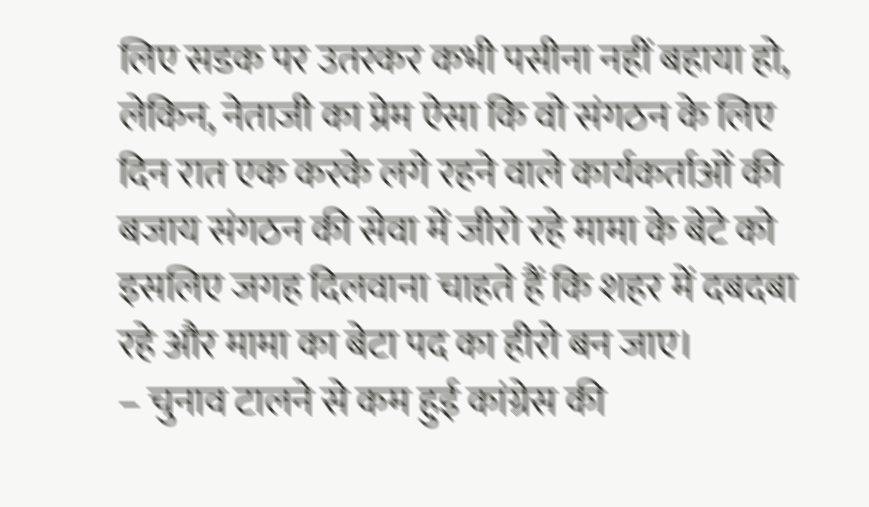लिए सडक पर उतरकर कभी पसीना नहीं बहाया हो, लेकिन, नेताजी का प्रेम ऐसा कि वो संगठन के लिए दिन रात एक करके लगे रहने वाले कार्यकर्ताओं की बजाय संगठन की सेवा में जीरो रहे मामा के बेटे को इसलिए जगह दिलवाना चाहते हैं कि शहर में दबदबा रहे और मामा का बेटा पद का हीरो बन जाए।
– चुनाव टालने से कम हुई कांग्रेस की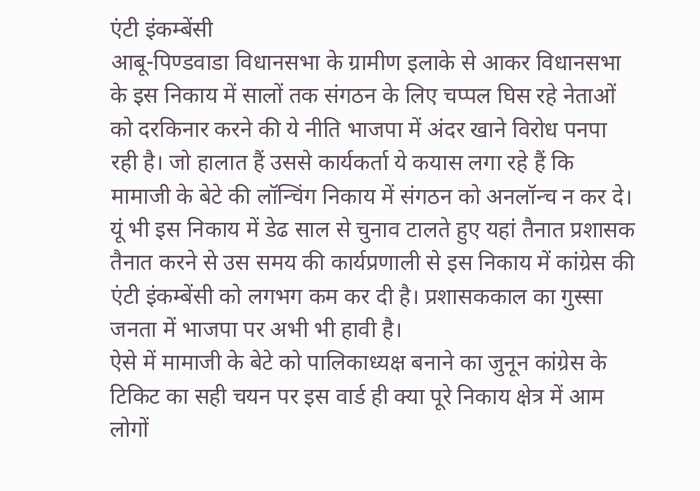एंटी इंकम्बेंसी
आबू-पिण्डवाडा विधानसभा के ग्रामीण इलाके से आकर विधानसभा के इस निकाय में सालों तक संगठन के लिए चप्पल घिस रहे नेताओं को दरकिनार करने की ये नीति भाजपा में अंदर खाने विरोध पनपा रही है। जो हालात हैं उससे कार्यकर्ता ये कयास लगा रहे हैं कि मामाजी के बेटे की लॉन्चिंग निकाय में संगठन को अनलॉन्च न कर दे। यूं भी इस निकाय में डेढ साल से चुनाव टालते हुए यहां तैनात प्रशासक तैनात करने से उस समय की कार्यप्रणाली से इस निकाय में कांग्रेस की एंटी इंकम्बेंसी को लगभग कम कर दी है। प्रशासककाल का गुस्सा जनता में भाजपा पर अभी भी हावी है।
ऐसे में मामाजी के बेटे को पालिकाध्यक्ष बनाने का जुनून कांग्रेस के टिकिट का सही चयन पर इस वार्ड ही क्या पूरे निकाय क्षेत्र में आम लोगों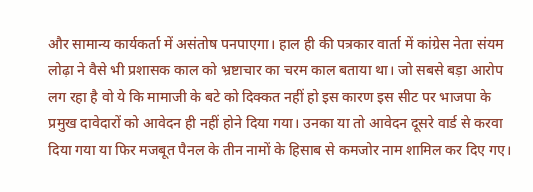और सामान्य कार्यकर्ता में असंतोष पनपाएगा। हाल ही की पत्रकार वार्ता में कांग्रेस नेता संयम लोढ़ा ने वैसे भी प्रशासक काल को भ्रष्टाचार का चरम काल बताया था। जो सबसे बड़ा आरोप लग रहा है वो ये कि मामाजी के बटे को दिक्कत नहीं हो इस कारण इस सीट पर भाजपा के प्रमुख दावेदारों को आवेदन ही नहीं होने दिया गया। उनका या तो आवेदन दूसरे वार्ड से करवा दिया गया या फिर मजबूत पैनल के तीन नामों के हिसाब से कमजोर नाम शामिल कर दिए गए।